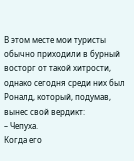В этом месте мои туристы обычно приходили в бурный восторг от такой хитрости, однако сегодня среди них был Роналд, который, подумав, вынес свой вердикт:
– Чепуха.
Когда его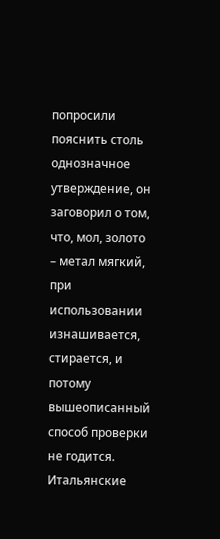попросили пояснить столь однозначное утверждение, он заговорил о том, что, мол, золото – метал мягкий, при использовании изнашивается, стирается, и потому вышеописанный способ проверки не годится. Итальянские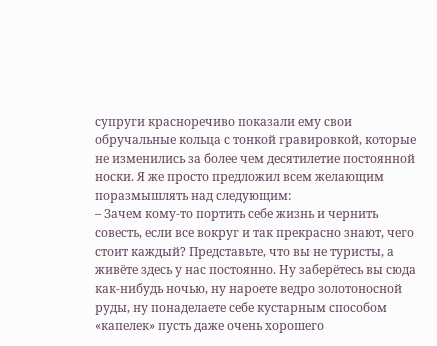супруги красноречиво показали ему свои обручальные кольца с тонкой гравировкой, которые не изменились за более чем десятилетие постоянной носки. Я же просто предложил всем желающим поразмышлять над следующим:
– Зачем кому-то портить себе жизнь и чернить совесть, если все вокруг и так прекрасно знают, чего стоит каждый? Представьте, что вы не туристы, а живёте здесь у нас постоянно. Ну заберётесь вы сюда как-нибудь ночью, ну нароете ведро золотоносной руды, ну понаделаете себе кустарным способом «капелек» пусть даже очень хорошего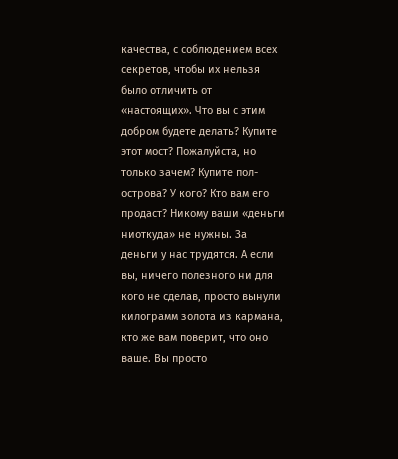качества, с соблюдением всех секретов, чтобы их нельзя было отличить от «настоящих». Что вы с этим добром будете делать? Купите этот мост? Пожалуйста, но только зачем? Купите пол-острова? У кого? Кто вам его продаст? Никому ваши «деньги ниоткуда» не нужны. За деньги у нас трудятся. А если вы, ничего полезного ни для кого не сделав, просто вынули килограмм золота из кармана, кто же вам поверит, что оно ваше. Вы просто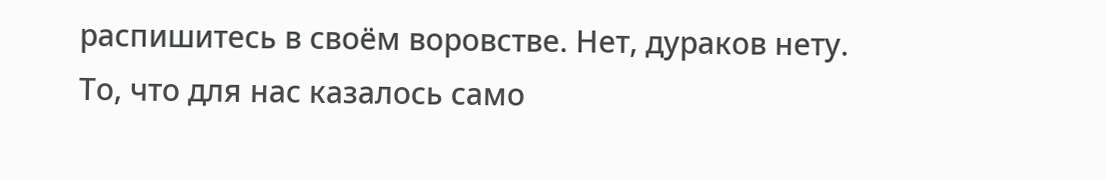распишитесь в своём воровстве. Нет, дураков нету.
То, что для нас казалось само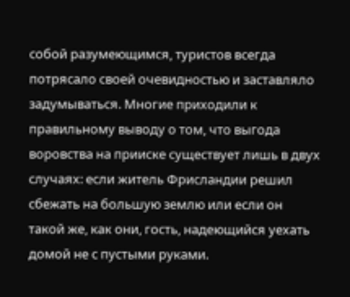собой разумеющимся, туристов всегда потрясало своей очевидностью и заставляло задумываться. Многие приходили к правильному выводу о том, что выгода воровства на прииске существует лишь в двух случаях: если житель Фрисландии решил сбежать на большую землю или если он такой же, как они, гость, надеющийся уехать домой не с пустыми руками.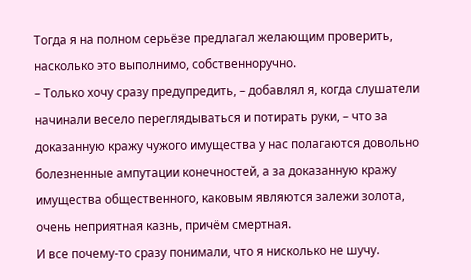Тогда я на полном серьёзе предлагал желающим проверить, насколько это выполнимо, собственноручно.
– Только хочу сразу предупредить, – добавлял я, когда слушатели начинали весело переглядываться и потирать руки, – что за доказанную кражу чужого имущества у нас полагаются довольно болезненные ампутации конечностей, а за доказанную кражу имущества общественного, каковым являются залежи золота, очень неприятная казнь, причём смертная.
И все почему-то сразу понимали, что я нисколько не шучу.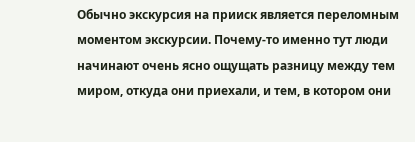Обычно экскурсия на прииск является переломным моментом экскурсии. Почему-то именно тут люди начинают очень ясно ощущать разницу между тем миром, откуда они приехали, и тем, в котором они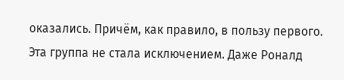оказались. Причём, как правило, в пользу первого. Эта группа не стала исключением. Даже Роналд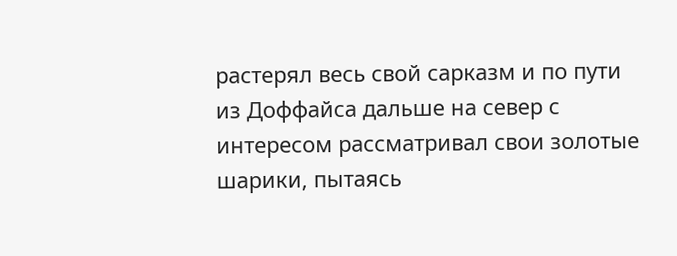растерял весь свой сарказм и по пути из Доффайса дальше на север с интересом рассматривал свои золотые шарики, пытаясь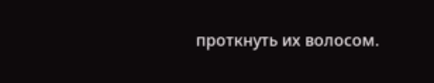проткнуть их волосом.